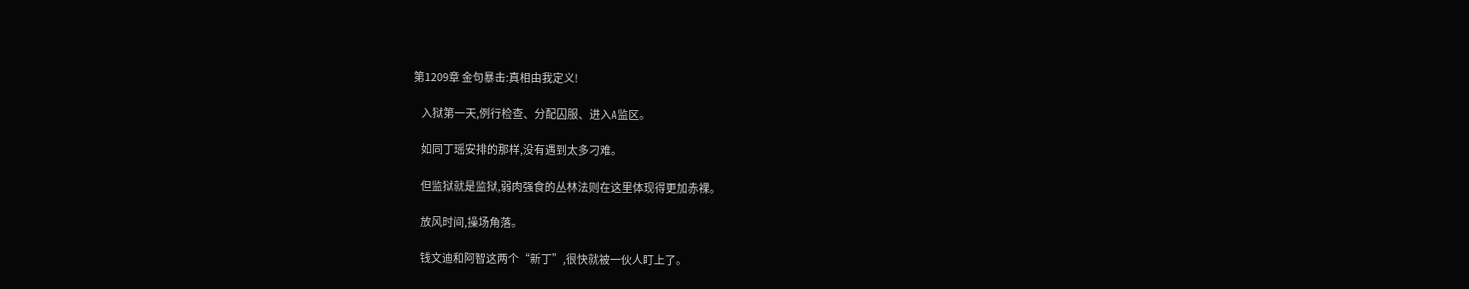第1209章 金句暴击:真相由我定义!

    入狱第一天,例行检查、分配囚服、进入A监区。

    如同丁瑶安排的那样,没有遇到太多刁难。

    但监狱就是监狱,弱肉强食的丛林法则在这里体现得更加赤裸。

    放风时间,操场角落。

    钱文迪和阿智这两个“新丁”,很快就被一伙人盯上了。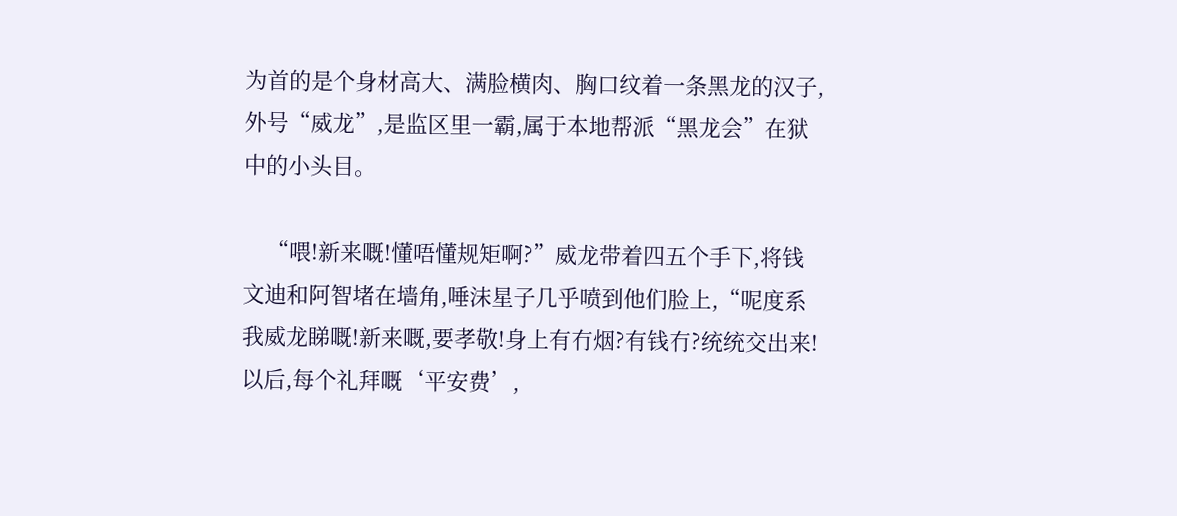为首的是个身材高大、满脸横肉、胸口纹着一条黑龙的汉子,外号“威龙”,是监区里一霸,属于本地帮派“黑龙会”在狱中的小头目。

    “喂!新来嘅!懂唔懂规矩啊?”威龙带着四五个手下,将钱文迪和阿智堵在墙角,唾沫星子几乎喷到他们脸上,“呢度系我威龙睇嘅!新来嘅,要孝敬!身上有冇烟?有钱冇?统统交出来!以后,每个礼拜嘅‘平安费’,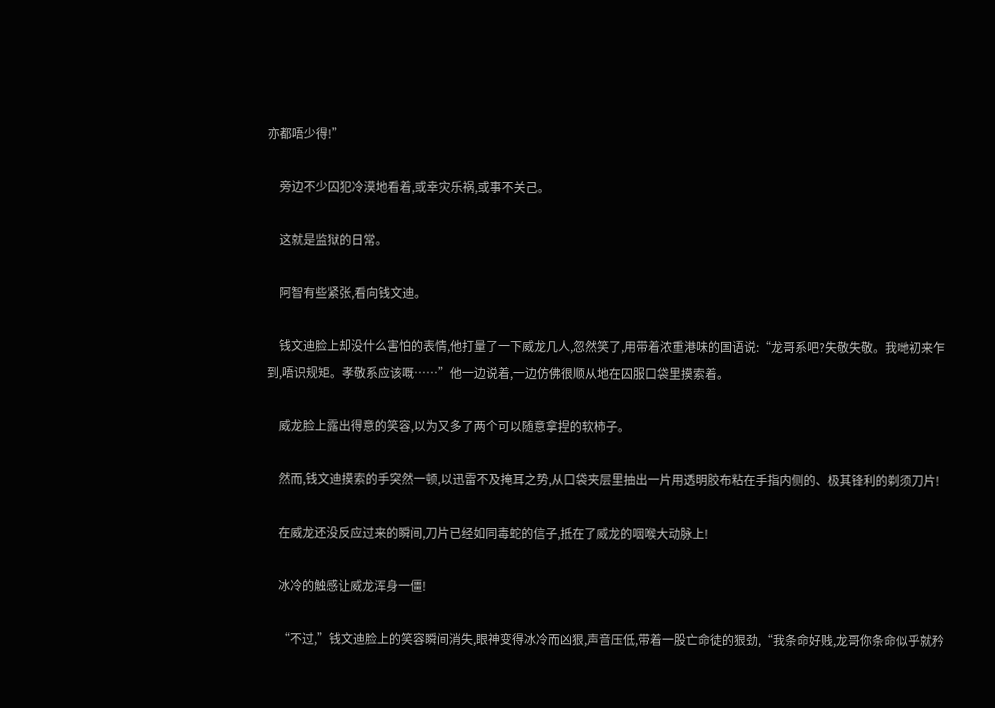亦都唔少得!”

    旁边不少囚犯冷漠地看着,或幸灾乐祸,或事不关己。

    这就是监狱的日常。

    阿智有些紧张,看向钱文迪。

    钱文迪脸上却没什么害怕的表情,他打量了一下威龙几人,忽然笑了,用带着浓重港味的国语说:“龙哥系吧?失敬失敬。我哋初来乍到,唔识规矩。孝敬系应该嘅……”他一边说着,一边仿佛很顺从地在囚服口袋里摸索着。

    威龙脸上露出得意的笑容,以为又多了两个可以随意拿捏的软柿子。

    然而,钱文迪摸索的手突然一顿,以迅雷不及掩耳之势,从口袋夹层里抽出一片用透明胶布粘在手指内侧的、极其锋利的剃须刀片!

    在威龙还没反应过来的瞬间,刀片已经如同毒蛇的信子,抵在了威龙的咽喉大动脉上!

    冰冷的触感让威龙浑身一僵!

    “不过,”钱文迪脸上的笑容瞬间消失,眼神变得冰冷而凶狠,声音压低,带着一股亡命徒的狠劲,“我条命好贱,龙哥你条命似乎就矜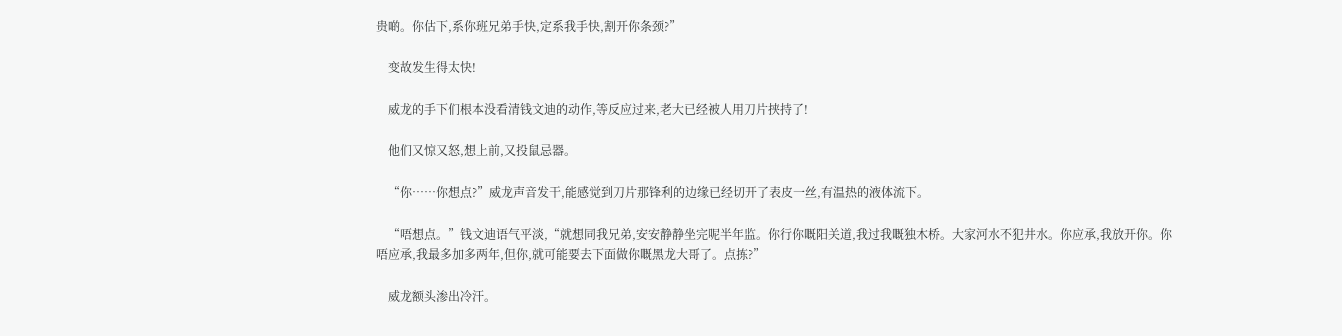贵啲。你估下,系你班兄弟手快,定系我手快,割开你条颈?”

    变故发生得太快!

    威龙的手下们根本没看清钱文迪的动作,等反应过来,老大已经被人用刀片挟持了!

    他们又惊又怒,想上前,又投鼠忌器。

    “你……你想点?”威龙声音发干,能感觉到刀片那锋利的边缘已经切开了表皮一丝,有温热的液体流下。

    “唔想点。”钱文迪语气平淡,“就想同我兄弟,安安静静坐完呢半年监。你行你嘅阳关道,我过我嘅独木桥。大家河水不犯井水。你应承,我放开你。你唔应承,我最多加多两年,但你,就可能要去下面做你嘅黑龙大哥了。点拣?”

    威龙额头渗出冷汗。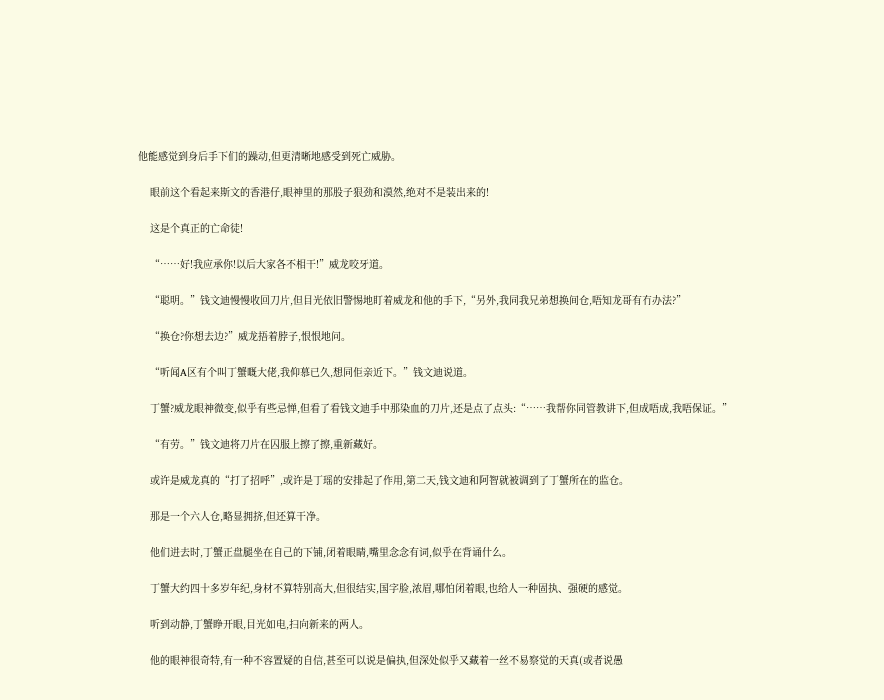他能感觉到身后手下们的躁动,但更清晰地感受到死亡威胁。

    眼前这个看起来斯文的香港仔,眼神里的那股子狠劲和漠然,绝对不是装出来的!

    这是个真正的亡命徒!

    “……好!我应承你!以后大家各不相干!”威龙咬牙道。

    “聪明。”钱文迪慢慢收回刀片,但目光依旧警惕地盯着威龙和他的手下,“另外,我同我兄弟想换间仓,唔知龙哥有冇办法?”

    “换仓?你想去边?”威龙捂着脖子,恨恨地问。

    “听闻A区有个叫丁蟹嘅大佬,我仰慕已久,想同佢亲近下。”钱文迪说道。

    丁蟹?威龙眼神微变,似乎有些忌惮,但看了看钱文迪手中那染血的刀片,还是点了点头:“……我帮你同管教讲下,但成唔成,我唔保证。”

    “有劳。”钱文迪将刀片在囚服上擦了擦,重新藏好。

    或许是威龙真的“打了招呼”,或许是丁瑶的安排起了作用,第二天,钱文迪和阿智就被调到了丁蟹所在的监仓。

    那是一个六人仓,略显拥挤,但还算干净。

    他们进去时,丁蟹正盘腿坐在自己的下铺,闭着眼睛,嘴里念念有词,似乎在背诵什么。

    丁蟹大约四十多岁年纪,身材不算特别高大,但很结实,国字脸,浓眉,哪怕闭着眼,也给人一种固执、强硬的感觉。

    听到动静,丁蟹睁开眼,目光如电,扫向新来的两人。

    他的眼神很奇特,有一种不容置疑的自信,甚至可以说是偏执,但深处似乎又藏着一丝不易察觉的天真(或者说愚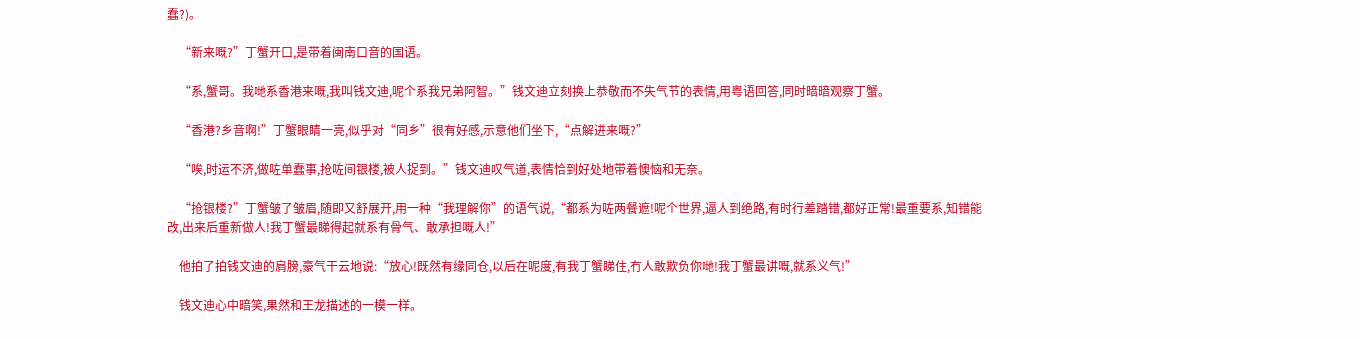蠢?)。

    “新来嘅?”丁蟹开口,是带着闽南口音的国语。

    “系,蟹哥。我哋系香港来嘅,我叫钱文迪,呢个系我兄弟阿智。”钱文迪立刻换上恭敬而不失气节的表情,用粤语回答,同时暗暗观察丁蟹。

    “香港?乡音啊!”丁蟹眼睛一亮,似乎对“同乡”很有好感,示意他们坐下,“点解进来嘅?”

    “唉,时运不济,做咗单蠢事,抢咗间银楼,被人捉到。”钱文迪叹气道,表情恰到好处地带着懊恼和无奈。

    “抢银楼?”丁蟹皱了皱眉,随即又舒展开,用一种“我理解你”的语气说,“都系为咗两餐遮!呢个世界,逼人到绝路,有时行差踏错,都好正常!最重要系,知错能改,出来后重新做人!我丁蟹最睇得起就系有骨气、敢承担嘅人!”

    他拍了拍钱文迪的肩膀,豪气干云地说:“放心!既然有缘同仓,以后在呢度,有我丁蟹睇住,冇人敢欺负你哋!我丁蟹最讲嘅,就系义气!”

    钱文迪心中暗笑,果然和王龙描述的一模一样。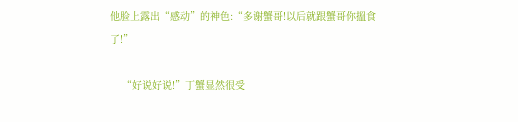他脸上露出“感动”的神色:“多谢蟹哥!以后就跟蟹哥你搵食了!”

    “好说好说!”丁蟹显然很受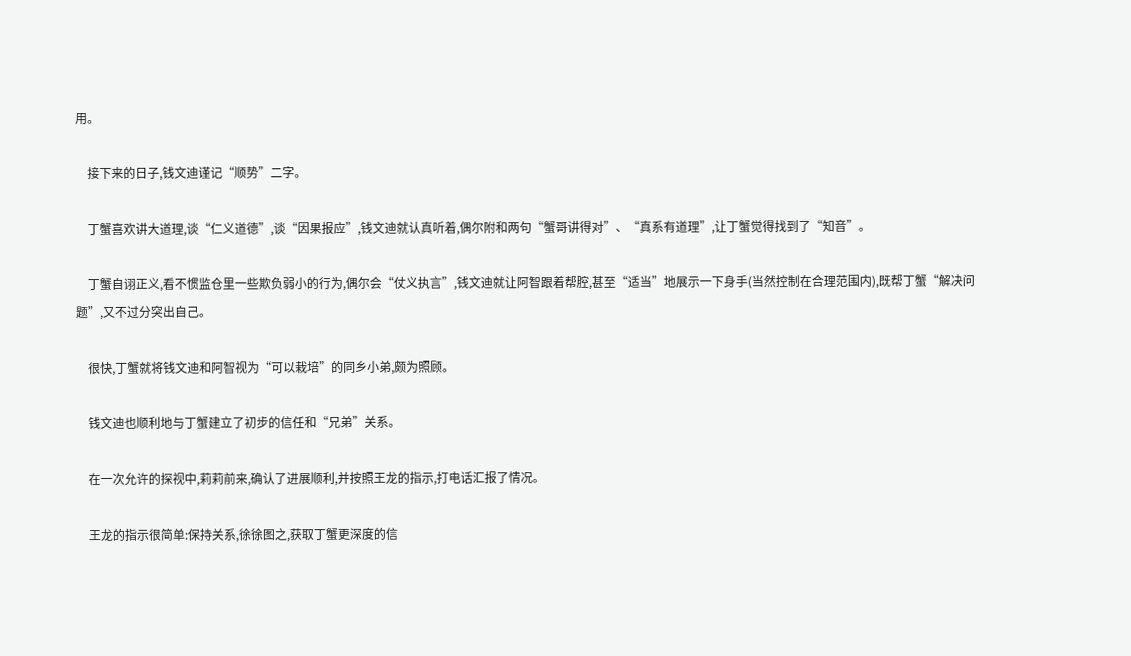用。

    接下来的日子,钱文迪谨记“顺势”二字。

    丁蟹喜欢讲大道理,谈“仁义道德”,谈“因果报应”,钱文迪就认真听着,偶尔附和两句“蟹哥讲得对”、“真系有道理”,让丁蟹觉得找到了“知音”。

    丁蟹自诩正义,看不惯监仓里一些欺负弱小的行为,偶尔会“仗义执言”,钱文迪就让阿智跟着帮腔,甚至“适当”地展示一下身手(当然控制在合理范围内),既帮丁蟹“解决问题”,又不过分突出自己。

    很快,丁蟹就将钱文迪和阿智视为“可以栽培”的同乡小弟,颇为照顾。

    钱文迪也顺利地与丁蟹建立了初步的信任和“兄弟”关系。

    在一次允许的探视中,莉莉前来,确认了进展顺利,并按照王龙的指示,打电话汇报了情况。

    王龙的指示很简单:保持关系,徐徐图之,获取丁蟹更深度的信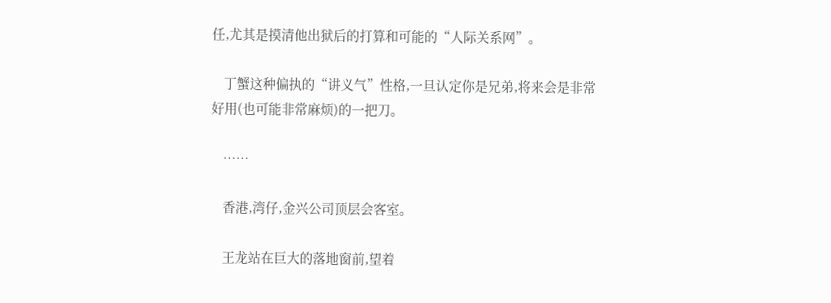任,尤其是摸清他出狱后的打算和可能的“人际关系网”。

    丁蟹这种偏执的“讲义气”性格,一旦认定你是兄弟,将来会是非常好用(也可能非常麻烦)的一把刀。

    ……

    香港,湾仔,金兴公司顶层会客室。

    王龙站在巨大的落地窗前,望着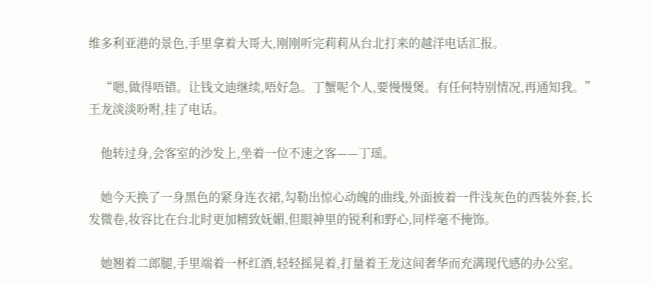维多利亚港的景色,手里拿着大哥大,刚刚听完莉莉从台北打来的越洋电话汇报。

    “嗯,做得唔错。让钱文迪继续,唔好急。丁蟹呢个人,要慢慢煲。有任何特别情况,再通知我。”王龙淡淡吩咐,挂了电话。

    他转过身,会客室的沙发上,坐着一位不速之客——丁瑶。

    她今天换了一身黑色的紧身连衣裙,勾勒出惊心动魄的曲线,外面披着一件浅灰色的西装外套,长发微卷,妆容比在台北时更加精致妩媚,但眼神里的锐利和野心,同样毫不掩饰。

    她翘着二郎腿,手里端着一杯红酒,轻轻摇晃着,打量着王龙这间奢华而充满现代感的办公室。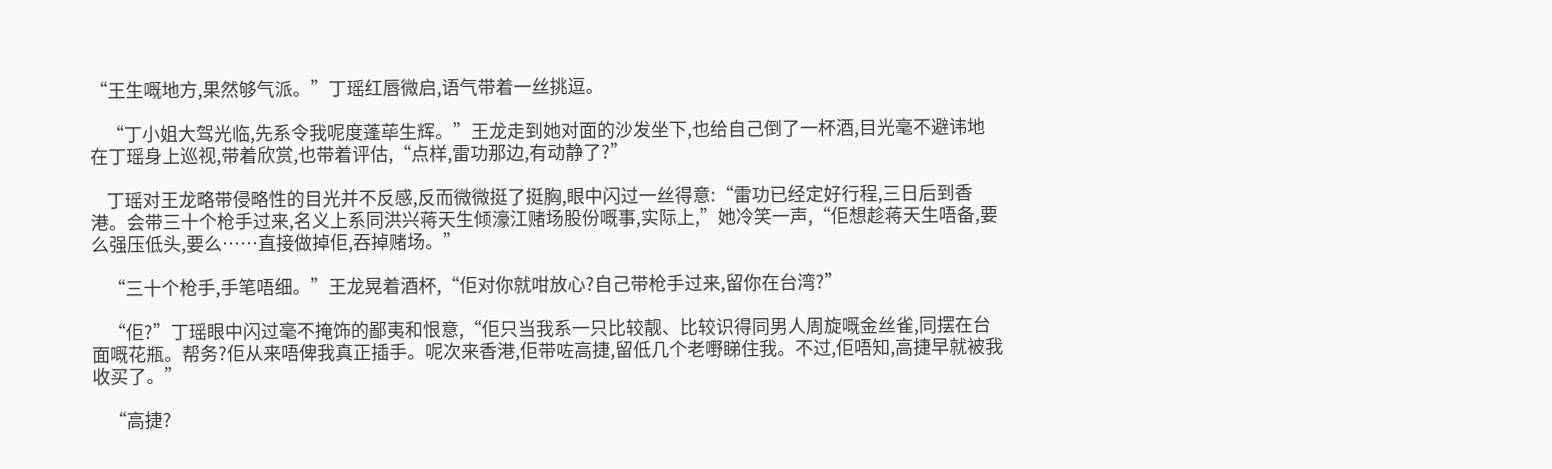“王生嘅地方,果然够气派。”丁瑶红唇微启,语气带着一丝挑逗。

    “丁小姐大驾光临,先系令我呢度蓬荜生辉。”王龙走到她对面的沙发坐下,也给自己倒了一杯酒,目光毫不避讳地在丁瑶身上巡视,带着欣赏,也带着评估,“点样,雷功那边,有动静了?”

    丁瑶对王龙略带侵略性的目光并不反感,反而微微挺了挺胸,眼中闪过一丝得意:“雷功已经定好行程,三日后到香港。会带三十个枪手过来,名义上系同洪兴蒋天生倾濠江赌场股份嘅事,实际上,”她冷笑一声,“佢想趁蒋天生唔备,要么强压低头,要么……直接做掉佢,吞掉赌场。”

    “三十个枪手,手笔唔细。”王龙晃着酒杯,“佢对你就咁放心?自己带枪手过来,留你在台湾?”

    “佢?”丁瑶眼中闪过毫不掩饰的鄙夷和恨意,“佢只当我系一只比较靓、比较识得同男人周旋嘅金丝雀,同摆在台面嘅花瓶。帮务?佢从来唔俾我真正插手。呢次来香港,佢带咗高捷,留低几个老嘢睇住我。不过,佢唔知,高捷早就被我收买了。”

    “高捷?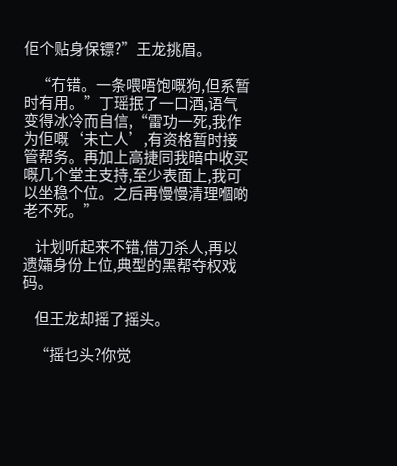佢个贴身保镖?”王龙挑眉。

    “冇错。一条喂唔饱嘅狗,但系暂时有用。”丁瑶抿了一口酒,语气变得冰冷而自信,“雷功一死,我作为佢嘅‘未亡人’,有资格暂时接管帮务。再加上高捷同我暗中收买嘅几个堂主支持,至少表面上,我可以坐稳个位。之后再慢慢清理嗰啲老不死。”

    计划听起来不错,借刀杀人,再以遗孀身份上位,典型的黑帮夺权戏码。

    但王龙却摇了摇头。

    “摇乜头?你觉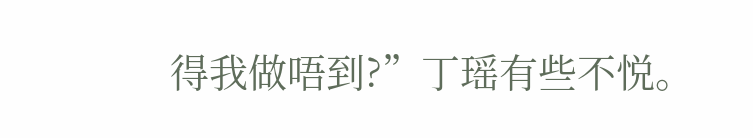得我做唔到?”丁瑶有些不悦。